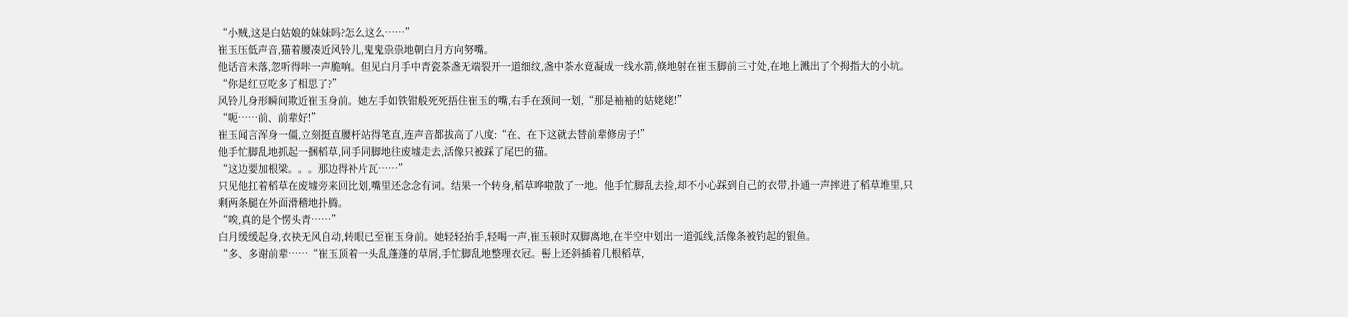“小贼,这是白姑娘的妹妹吗?怎么这么……”
崔玉压低声音,猫着腰凑近风铃儿,鬼鬼祟祟地朝白月方向努嘴。
他话音未落,忽听得咔一声脆响。但见白月手中青瓷茶盏无端裂开一道细纹,盏中茶水竟凝成一线水箭,倏地射在崔玉脚前三寸处,在地上溅出了个拇指大的小坑。
“你是红豆吃多了相思了?”
风铃儿身形瞬间欺近崔玉身前。她左手如铁钳般死死捂住崔玉的嘴,右手在颈间一划,“那是袖袖的姑姥姥!”
“呃……前、前辈好!”
崔玉闻言浑身一僵,立刻挺直腰杆站得笔直,连声音都拔高了八度:“在、在下这就去替前辈修房子!”
他手忙脚乱地抓起一捆稻草,同手同脚地往废墟走去,活像只被踩了尾巴的猫。
“这边要加根梁。。。那边得补片瓦……”
只见他扛着稻草在废墟旁来回比划,嘴里还念念有词。结果一个转身,稻草哗啦散了一地。他手忙脚乱去捡,却不小心踩到自己的衣带,扑通一声摔进了稻草堆里,只剩两条腿在外面滑稽地扑腾。
“唉,真的是个愣头青……”
白月缓缓起身,衣袂无风自动,转眼已至崔玉身前。她轻轻抬手,轻喝一声,崔玉顿时双脚离地,在半空中划出一道弧线,活像条被钓起的银鱼。
“多、多谢前辈……“崔玉顶着一头乱蓬蓬的草屑,手忙脚乱地整理衣冠。髻上还斜插着几根稻草,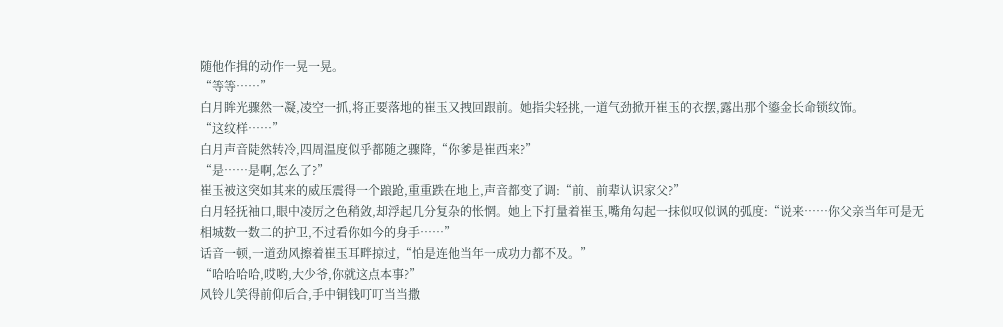随他作揖的动作一晃一晃。
“等等……”
白月眸光骤然一凝,凌空一抓,将正要落地的崔玉又拽回跟前。她指尖轻挑,一道气劲掀开崔玉的衣摆,露出那个鎏金长命锁纹饰。
“这纹样……”
白月声音陡然转冷,四周温度似乎都随之骤降,“你爹是崔西来?”
“是……是啊,怎么了?”
崔玉被这突如其来的威压震得一个踉跄,重重跌在地上,声音都变了调:“前、前辈认识家父?”
白月轻抚袖口,眼中凌厉之色稍敛,却浮起几分复杂的怅惘。她上下打量着崔玉,嘴角勾起一抹似叹似讽的弧度:“说来……你父亲当年可是无相城数一数二的护卫,不过看你如今的身手……”
话音一顿,一道劲风擦着崔玉耳畔掠过,“怕是连他当年一成功力都不及。”
“哈哈哈哈,哎哟,大少爷,你就这点本事?”
风铃儿笑得前仰后合,手中铜钱叮叮当当撒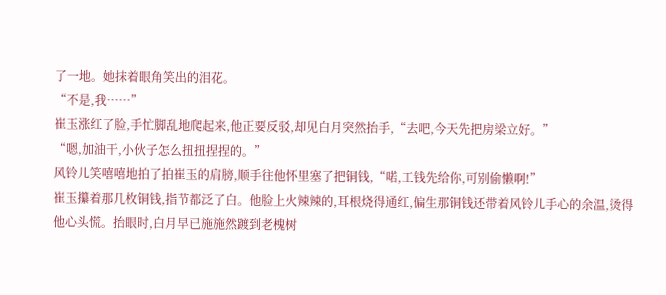了一地。她抹着眼角笑出的泪花。
“不是,我……”
崔玉涨红了脸,手忙脚乱地爬起来,他正要反驳,却见白月突然抬手,“去吧,今天先把房梁立好。”
“嗯,加油干,小伙子怎么扭扭捏捏的。”
风铃儿笑嘻嘻地拍了拍崔玉的肩膀,顺手往他怀里塞了把铜钱,“喏,工钱先给你,可别偷懒啊!”
崔玉攥着那几枚铜钱,指节都泛了白。他脸上火辣辣的,耳根烧得通红,偏生那铜钱还带着风铃儿手心的余温,烫得他心头慌。抬眼时,白月早已施施然踱到老槐树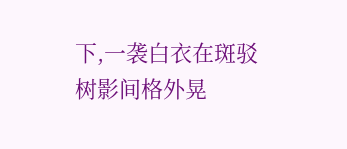下,一袭白衣在斑驳树影间格外晃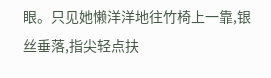眼。只见她懒洋洋地往竹椅上一靠,银丝垂落,指尖轻点扶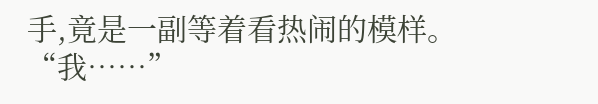手,竟是一副等着看热闹的模样。
“我……”